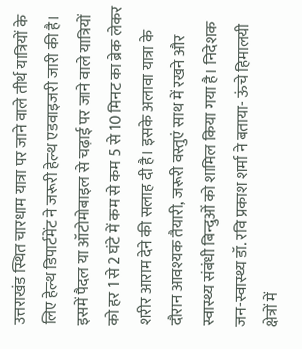उत्तराखंड स्थित चारधाम यात्रा पर जाने वाले तीर्थ यात्रियों के लिए हेल्थ डिपार्टमेंट ने जरूरी हेल्थ एडवाइजरी जारी की है। इसमें पैदल या ऑटोमोबाइल से चढ़ाई पर जाने वाले यात्रियों को हर 1 से 2 घंटे में कम से कम 5 से 10 मिनट का ब्रेक लेकर शरीर आराम देने की सलाह दी है। इसके अलावा यात्रा के दौरान आवश्यक तैयारी, जरूरी वस्तुएं साथ में रखने और स्वास्थ्य संबंधी बिन्दुओं को शामिल किया गया है। निदेशक जन-स्वास्थ्य डॉ. रवि प्रकाश शर्मा ने बताया- ऊंचे हिमालयी क्षेत्रों में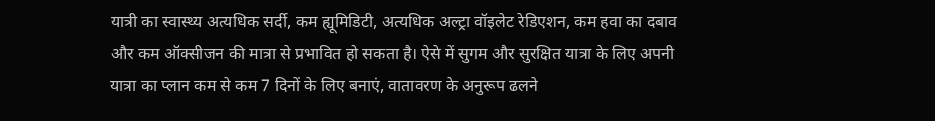यात्री का स्वास्थ्य अत्यधिक सर्दी, कम ह्यूमिडिटी, अत्यधिक अल्ट्रा वॉइलेट रेडिएशन, कम हवा का दबाव और कम ऑक्सीजन की मात्रा से प्रभावित हो सकता है। ऐसे में सुगम और सुरक्षित यात्रा के लिए अपनी यात्रा का प्लान कम से कम 7 दिनों के लिए बनाएं, वातावरण के अनुरूप ढलने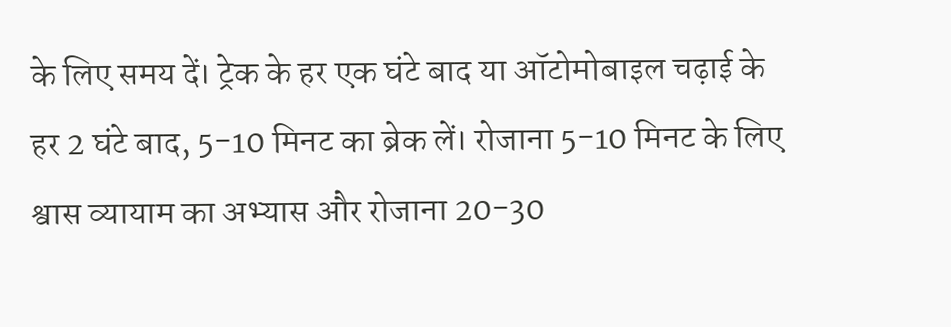के लिए समय दें। ट्रेक के हर एक घंटे बाद या ऑटोमोबाइल चढ़ाई के हर 2 घंटे बाद, 5-10 मिनट का ब्रेक लें। रोजाना 5-10 मिनट के लिए श्वास व्यायाम का अभ्यास और रोजाना 20-30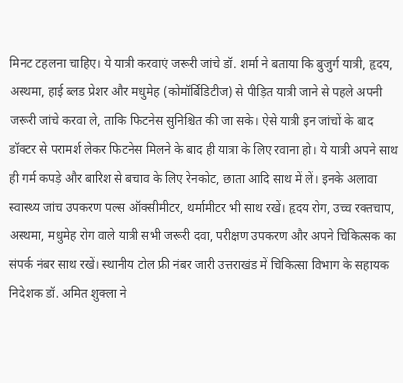मिनट टहलना चाहिए। ये यात्री करवाएं जरूरी जांचे डॉ. शर्मा ने बताया कि बुजुर्ग यात्री, हृदय, अस्थमा, हाई ब्लड प्रेशर और मधुमेह (कोमॉर्बिडिटीज) से पीड़ित यात्री जाने से पहले अपनी जरूरी जांचे करवा ले, ताकि फिटनेस सुनिश्चित की जा सके। ऐसे यात्री इन जांचों के बाद डॉक्टर से परामर्श लेकर फिटनेस मिलने के बाद ही यात्रा के लिए रवाना हो। ये यात्री अपने साथ ही गर्म कपड़े और बारिश से बचाव के लिए रेनकोट, छाता आदि साथ में लें। इनके अलावा स्वास्थ्य जांच उपकरण पल्स ऑक्सीमीटर, थर्मामीटर भी साथ रखें। हृदय रोग, उच्च रक्तचाप, अस्थमा, मधुमेह रोग वाले यात्री सभी जरूरी दवा, परीक्षण उपकरण और अपने चिकित्सक का संपर्क नंबर साथ रखें। स्थानीय टोल फ्री नंबर जारी उत्तराखंड में चिकित्सा विभाग के सहायक निदेशक डॉ. अमित शुक्ला ने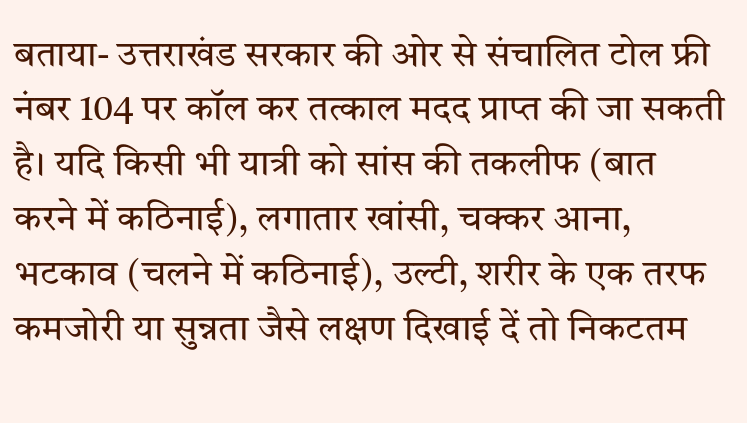बताया- उत्तराखंड सरकार की ओर से संचालित टोल फ्री नंबर 104 पर कॉल कर तत्काल मदद प्राप्त की जा सकती है। यदि किसी भी यात्री को सांस की तकलीफ (बात करने में कठिनाई), लगातार खांसी, चक्कर आना, भटकाव (चलने में कठिनाई), उल्टी, शरीर के एक तरफ कमजोरी या सुन्नता जैसे लक्षण दिखाई दें तो निकटतम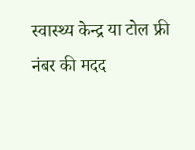स्वास्थ्य केन्द्र या टोल फ्री नंबर की मदद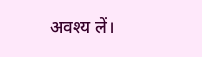अवश्य लें।